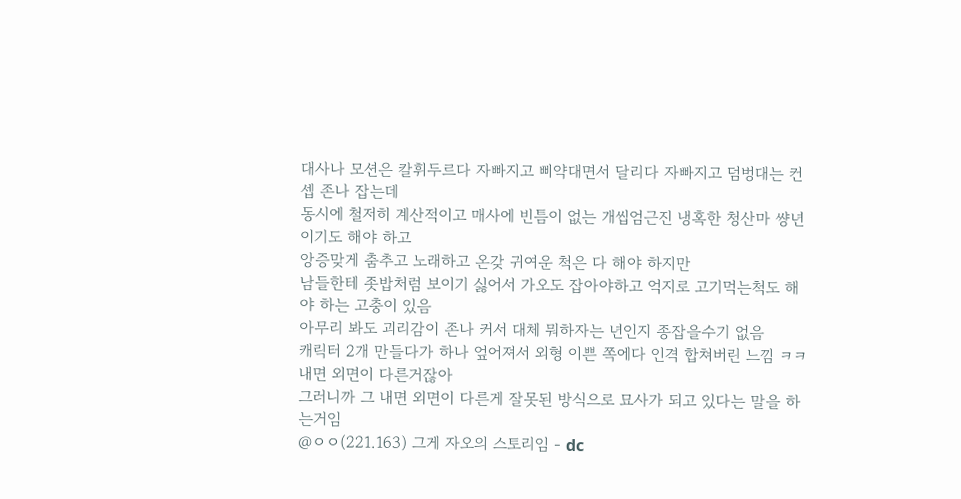대사나 모션은 칼휘두르다 자빠지고 삐약대면서 달리다 자빠지고 덤벙대는 컨셉 존나 잡는데
동시에 철저히 계산적이고 매사에 빈틈이 없는 개씹엄근진 냉혹한 청산마 썅년이기도 해야 하고
앙증맞게 춤추고 노래하고 온갖 귀여운 척은 다 해야 하지만
남들한테 좃밥처럼 보이기 싫어서 가오도 잡아야하고 억지로 고기먹는척도 해야 하는 고충이 있음
아무리 봐도 괴리감이 존나 커서 대체 뭐하자는 년인지 종잡을수기 없음
캐릭터 2개 만들다가 하나 엎어져서 외형 이쁜 쪽에다 인격 합쳐버린 느낌 ㅋㅋ
내면 외면이 다른거잖아
그러니까 그 내면 외면이 다른게 잘못된 방식으로 묘사가 되고 있다는 말을 하는거임
@ㅇㅇ(221.163) 그게 자오의 스토리임 - dc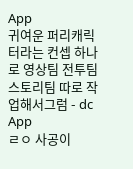App
귀여운 퍼리캐릭터라는 컨셉 하나로 영상팀 전투팀 스토리팀 따로 작업해서그럼 - dc App
ㄹㅇ 사공이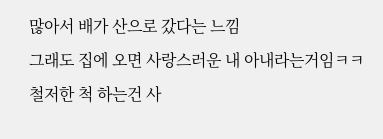많아서 배가 산으로 갔다는 느낌
그래도 집에 오면 사랑스러운 내 아내라는거임ㅋㅋ
철저한 척 하는건 사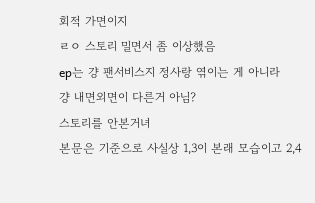회적 가면이지
ㄹㅇ 스토리 밀면서 좀 이상했음
ep는 걍 팬서비스지 정사랑 엮이는 게 아니라
걍 내면외면이 다른거 아님?
스토리를 안본거녀
본문은 기준으로 사실상 1,3이 본래 모습이고 2,4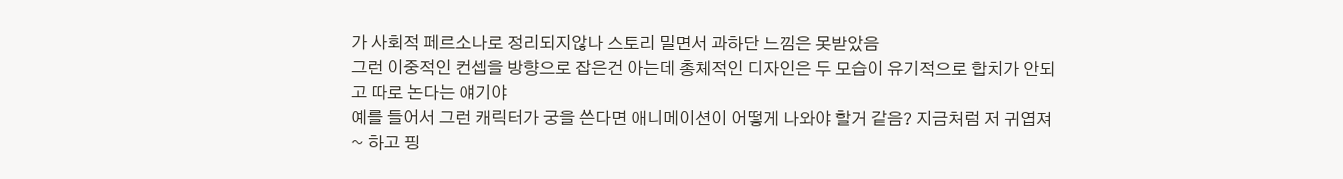가 사회적 페르소나로 정리되지않나 스토리 밀면서 과하단 느낌은 못받았음
그런 이중적인 컨셉을 방향으로 잡은건 아는데 총체적인 디자인은 두 모습이 유기적으로 합치가 안되고 따로 논다는 얘기야
예를 들어서 그런 캐릭터가 궁을 쓴다면 애니메이션이 어떻게 나와야 할거 같음? 지금처럼 저 귀엽져~ 하고 핑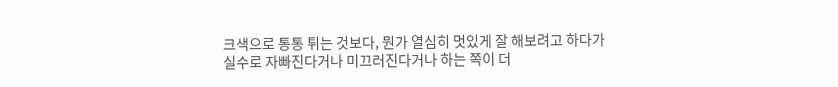크색으로 통통 튀는 것보다, 뭔가 열심히 멋있게 잘 해보려고 하다가 실수로 자빠진다거나 미끄러진다거나 하는 쪽이 더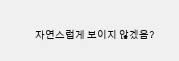자연스럽게 보이지 않겠음?